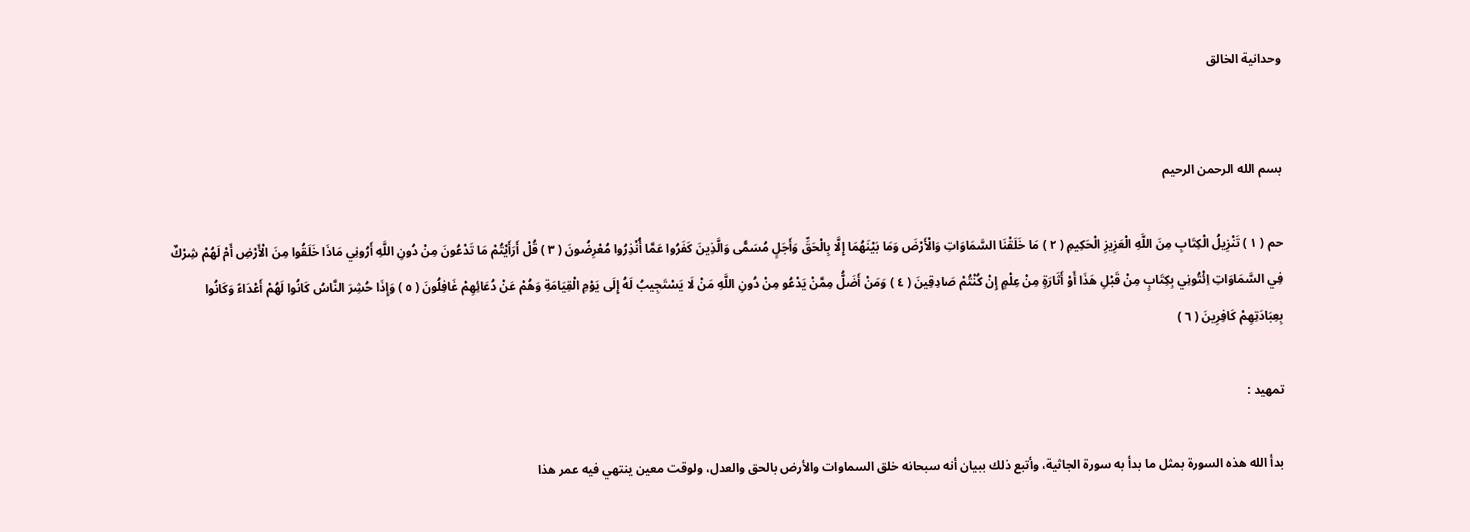وحدانية الخالق


بسم الله الرحمن الرحيم

حم ( ١ ) تَنْزِيلُ الْكِتَابِ مِنَ اللَّهِ الْعَزِيزِ الْحَكِيمِ ( ٢ ) مَا خَلَقْنَا السَّمَاوَاتِ وَالْأَرْضَ وَمَا بَيْنَهُمَا إِلَّا بِالْحَقِّ وَأَجَلٍ مُسَمًّى وَالَّذِينَ كَفَرُوا عَمَّا أُنْذِرُوا مُعْرِضُونَ ( ٣ ) قُلْ أَرَأَيْتُمْ مَا تَدْعُونَ مِنْ دُونِ اللَّهِ أَرُونِي مَاذَا خَلَقُوا مِنَ الْأَرْضِ أَمْ لَهُمْ شِرْكٌ فِي السَّمَاوَاتِ اِئْتُونِي بِكِتَابٍ مِنْ قَبْلِ هَذَا أَوْ أَثَارَةٍ مِنْ عِلْمٍ إِنْ كُنْتُمْ صَادِقِينَ ( ٤ ) وَمَنْ أَضَلُّ مِمَّنْ يَدْعُو مِنْ دُونِ اللَّهِ مَنْ لَا يَسْتَجِيبُ لَهُ إِلَى يَوْمِ الْقِيَامَةِ وَهُمْ عَنْ دُعَائِهِمْ غَافِلُونَ ( ٥ ) وَإِذَا حُشِرَ النَّاسُ كَانُوا لَهُمْ أَعْدَاءً وَكَانُوا بِعِبَادَتِهِمْ كَافِرِينَ ( ٦ )

تمهيد :

بدأ الله هذه السورة بمثل ما بدأ به سورة الجاثية، وأتبع ذلك ببيان أنه سبحانه خلق السماوات والأرض بالحق والعدل، ولوقت معين ينتهي فيه عمر هذا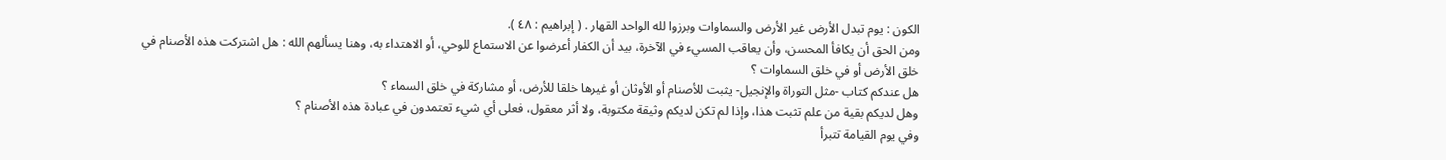الكون : يوم تبدل الأرض غير الأرض والسماوات وبرزوا لله الواحد القهار . ( إبراهيم : ٤٨ ).
ومن الحق أن يكافأ المحسن، وأن يعاقب المسيء في الآخرة، بيد أن الكفار أعرضوا عن الاستماع للوحي، أو الاهتداء به، وهنا يسألهم الله : هل اشتركت هذه الأصنام في خلق الأرض أو في خلق السماوات ؟
هل عندكم كتاب -مثل التوراة والإنجيل- يثبت للأصنام أو الأوثان أو غيرها خلقا للأرض، أو مشاركة في خلق السماء ؟
وهل لديكم بقية من علم تثبت هذا، وإذا لم تكن لديكم وثيقة مكتوبة، ولا أثر معقول، فعلى أي شيء تعتمدون في عبادة هذه الأصنام ؟
وفي يوم القيامة تتبرأ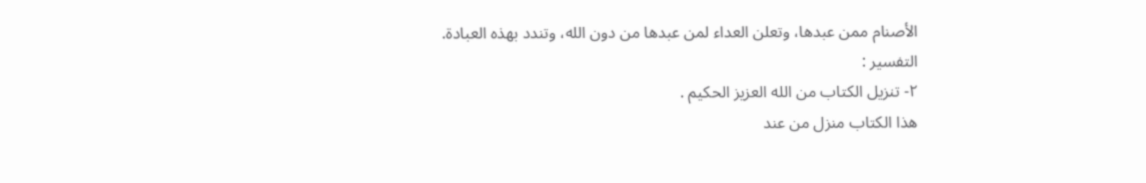الأصنام ممن عبدها، وتعلن العداء لمن عبدها من دون الله، وتندد بهذه العبادة.
التفسير :
٢- تنزيل الكتاب من الله العزيز الحكيم .
هذا الكتاب منزل من عند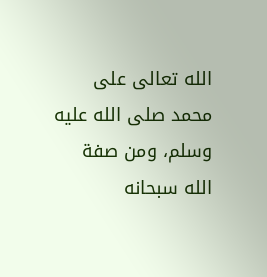الله تعالى على محمد صلى الله عليه وسلم، ومن صفة الله سبحانه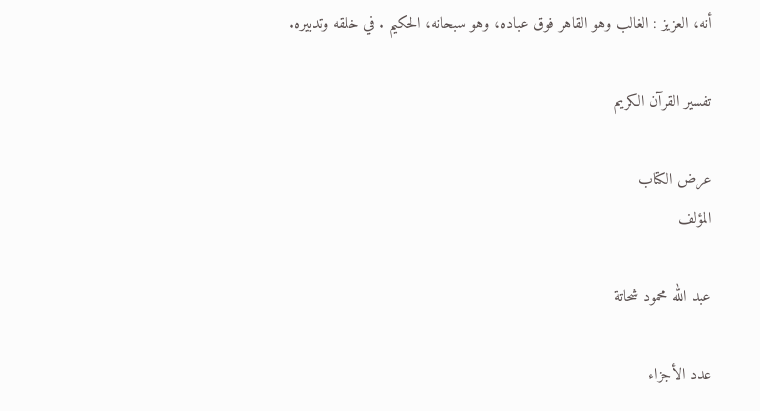أنه، العزيز : الغالب وهو القاهر فوق عباده، وهو سبحانه، الحكيم . في خلقه وتدبيره.

تفسير القرآن الكريم

عرض الكتاب
المؤلف

عبد الله محمود شحاتة

عدد الأجزاء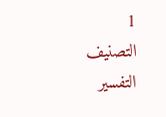1
التصنيف التفسير